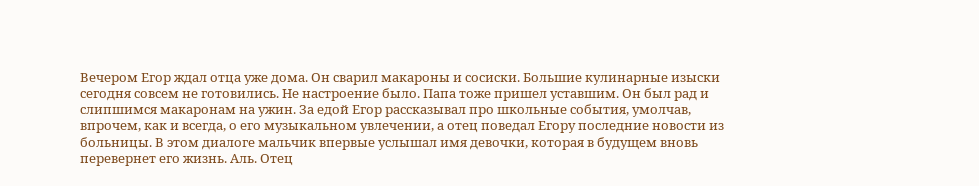Вечером Егор ждал отца уже дома. Он сварил макароны и сосиски. Большие кулинарные изыски сегодня совсем не готовились. Не настроение было. Папа тоже пришел уставшим. Он был рад и слипшимся макаронам на ужин. За едой Егор рассказывал про школьные события, умолчав, впрочем, как и всегда, о его музыкальном увлечении, а отец поведал Егору последние новости из больницы. В этом диалоге мальчик впервые услышал имя девочки, которая в будущем вновь перевернет его жизнь. Аль. Отец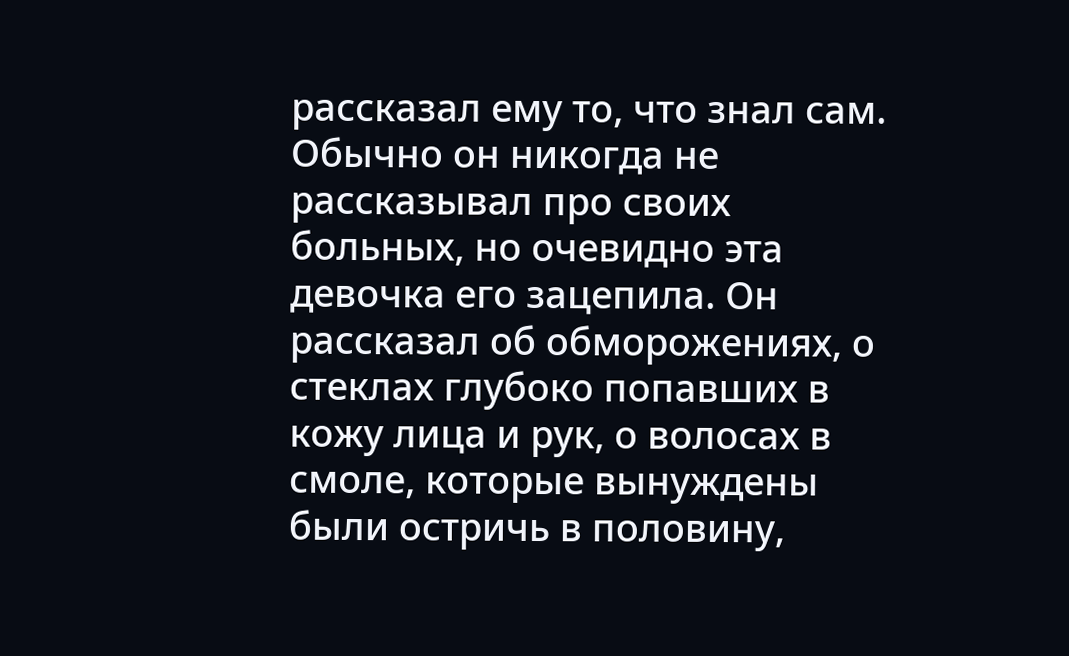рассказал ему то, что знал сам. Обычно он никогда не рассказывал про своих больных, но очевидно эта девочка его зацепила. Он рассказал об обморожениях, о стеклах глубоко попавших в кожу лица и рук, о волосах в смоле, которые вынуждены были остричь в половину,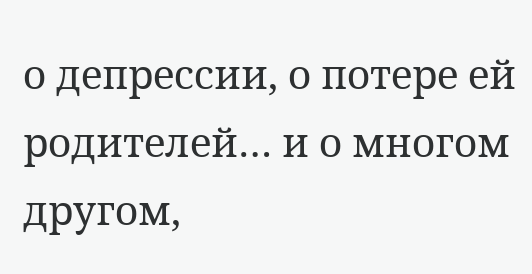о депрессии, о потере ей родителей… и о многом другом,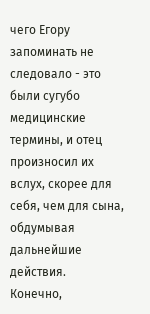чего Егору запоминать не следовало - это были сугубо медицинские термины, и отец произносил их вслух, скорее для себя, чем для сына, обдумывая дальнейшие действия.
Конечно,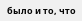было и то, что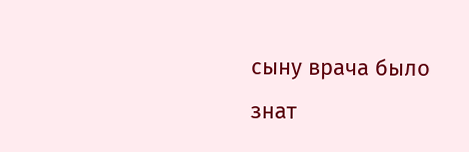сыну врача было знат